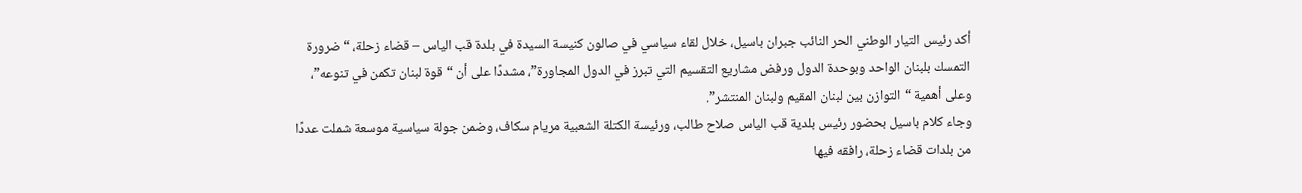أكد رئيس التيار الوطني الحر النائب جبران باسيل، خلال لقاء سياسي في صالون كنيسة السيدة في بلدة قب الياس – قضاء زحلة، “ضرورة التمسك بلبنان الواحد وبوحدة الدول ورفض مشاريع التقسيم التي تبرز في الدول المجاورة”، مشددًا على أن “قوة لبنان تكمن في تنوعه”، وعلى أهمية “التوازن بين لبنان المقيم ولبنان المنتشر”.
وجاء كلام باسيل بحضور رئيس بلدية قب الياس صلاح طالب، ورئيسة الكتلة الشعبية مريام سكاف، وضمن جولة سياسية موسعة شملت عددًا من بلدات قضاء زحلة، رافقه فيها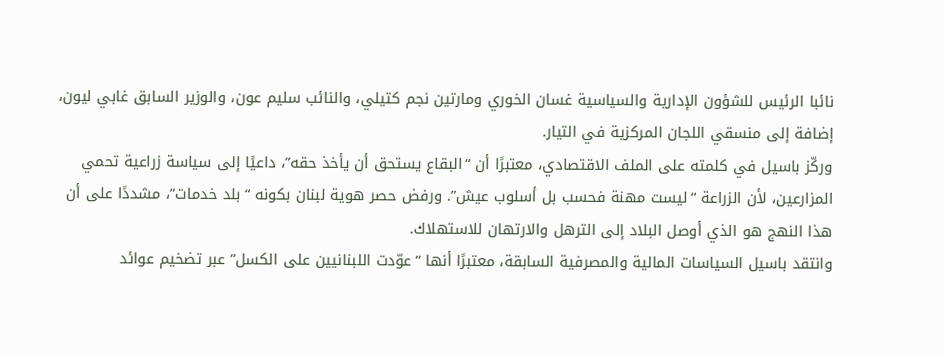نائبا الرئيس للشؤون الإدارية والسياسية غسان الخوري ومارتين نجم كتيلي، والنائب سليم عون، والوزير السابق غابي ليون، إضافة إلى منسقي اللجان المركزية في التيار.
وركّز باسيل في كلمته على الملف الاقتصادي، معتبرًا أن “البقاع يستحق أن يأخذ حقه”، داعيًا إلى سياسة زراعية تحمي المزارعين، لأن الزراعة “ليست مهنة فحسب بل أسلوب عيش”. ورفض حصر هوية لبنان بكونه “بلد خدمات”، مشددًا على أن هذا النهج هو الذي أوصل البلاد إلى الترهل والارتهان للاستهلاك.
وانتقد باسيل السياسات المالية والمصرفية السابقة، معتبرًا أنها “عوّدت اللبنانيين على الكسل” عبر تضخيم عوائد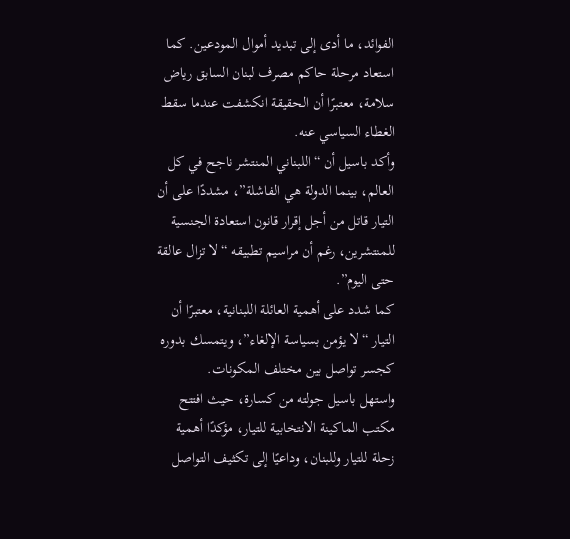الفوائد، ما أدى إلى تبديد أموال المودعين. كما استعاد مرحلة حاكم مصرف لبنان السابق رياض سلامة، معتبرًا أن الحقيقة انكشفت عندما سقط الغطاء السياسي عنه.
وأكد باسيل أن “اللبناني المنتشر ناجح في كل العالم، بينما الدولة هي الفاشلة”، مشددًا على أن التيار قاتل من أجل إقرار قانون استعادة الجنسية للمنتشرين، رغم أن مراسيم تطبيقه “لا تزال عالقة حتى اليوم”.
كما شدد على أهمية العائلة اللبنانية، معتبرًا أن التيار “لا يؤمن بسياسة الإلغاء”، ويتمسك بدوره كجسر تواصل بين مختلف المكونات.
واستهل باسيل جولته من كسارة، حيث افتتح مكتب الماكينة الانتخابية للتيار، مؤكدًا أهمية زحلة للتيار وللبنان، وداعيًا إلى تكثيف التواصل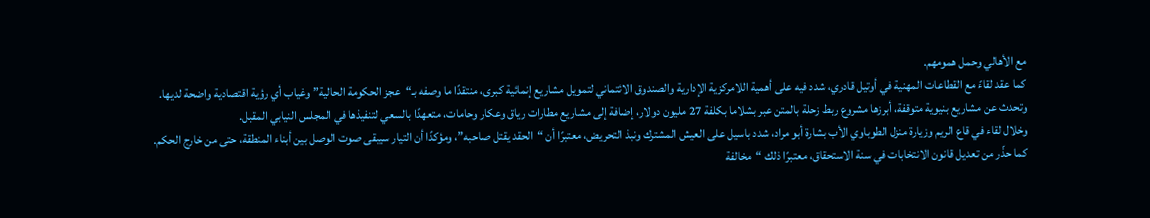مع الأهالي وحمل همومهم.
كما عقد لقاءً مع القطاعات المهنية في أوتيل قادري، شدد فيه على أهمية اللامركزية الإدارية والصندوق الائتماني لتمويل مشاريع إنمائية كبرى، منتقدًا ما وصفه بـ“عجز الحكومة الحالية” وغياب أي رؤية اقتصادية واضحة لديها.
وتحدث عن مشاريع بنيوية متوقفة، أبرزها مشروع ربط زحلة بالمتن عبر بشلاما بكلفة 27 مليون دولار، إضافة إلى مشاريع مطارات رياق وعكار وحامات، متعهدًا بالسعي لتنفيذها في المجلس النيابي المقبل.
وخلال لقاء في قاع الريم وزيارة منزل الطوباوي الأب بشارة أبو مراد، شدد باسيل على العيش المشترك ونبذ التحريض، معتبرًا أن “الحقد يقتل صاحبه”، ومؤكدًا أن التيار سيبقى صوت الوصل بين أبناء المنطقة، حتى من خارج الحكم.
كما حذّر من تعديل قانون الانتخابات في سنة الاستحقاق، معتبرًا ذلك “مخالفة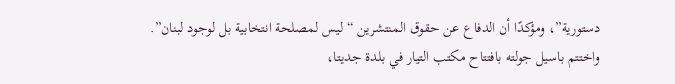دستورية”، ومؤكدًا أن الدفاع عن حقوق المنتشرين “ليس لمصلحة انتخابية بل لوجود لبنان”.
واختتم باسيل جولته بافتتاح مكتب التيار في بلدة جديتا،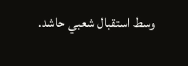وسط استقبال شعبي حاشد.